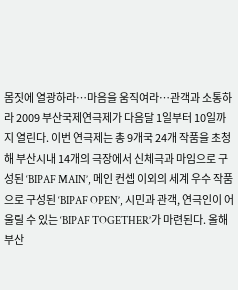몸짓에 열광하라…마음을 움직여라…관객과 소통하라 2009 부산국제연극제가 다음달 1일부터 10일까지 열린다. 이번 연극제는 총 9개국 24개 작품을 초청해 부산시내 14개의 극장에서 신체극과 마임으로 구성된 ‘BIPAF MAIN’, 메인 컨셉 이외의 세계 우수 작품으로 구성된 ‘BIPAF OPEN’, 시민과 관객, 연극인이 어울릴 수 있는 ‘BIPAF TOGETHER’가 마련된다. 올해 부산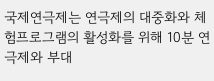국제연극제는 연극제의 대중화와 체험프로그램의 활성화를 위해 10분 연극제와 부대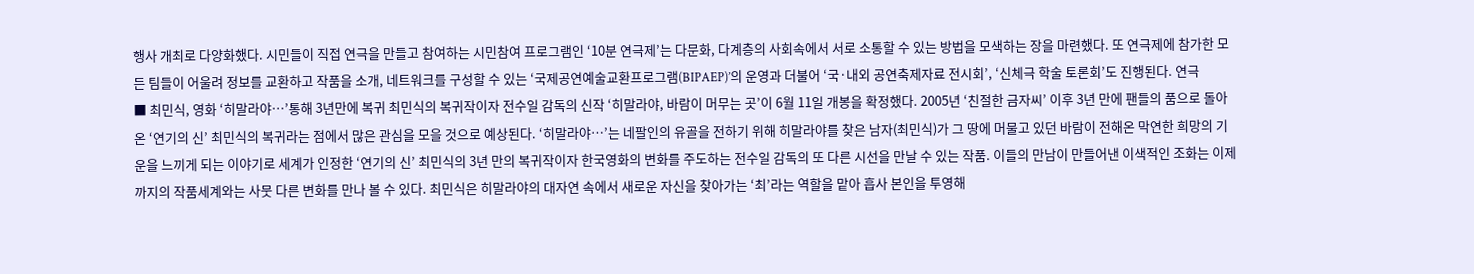행사 개최로 다양화했다. 시민들이 직접 연극을 만들고 참여하는 시민참여 프로그램인 ‘10분 연극제’는 다문화, 다계층의 사회속에서 서로 소통할 수 있는 방법을 모색하는 장을 마련했다. 또 연극제에 참가한 모든 팀들이 어울려 정보를 교환하고 작품을 소개, 네트워크를 구성할 수 있는 ‘국제공연예술교환프로그램(BIPAEP)’의 운영과 더불어 ‘국·내외 공연축제자료 전시회’, ‘신체극 학술 토론회’도 진행된다. 연극
■ 최민식, 영화 ‘히말라야…’통해 3년만에 복귀 최민식의 복귀작이자 전수일 감독의 신작 ‘히말라야, 바람이 머무는 곳’이 6월 11일 개봉을 확정했다. 2005년 ‘친절한 금자씨’ 이후 3년 만에 팬들의 품으로 돌아온 ‘연기의 신’ 최민식의 복귀라는 점에서 많은 관심을 모을 것으로 예상된다. ‘히말라야…’는 네팔인의 유골을 전하기 위해 히말라야를 찾은 남자(최민식)가 그 땅에 머물고 있던 바람이 전해온 막연한 희망의 기운을 느끼게 되는 이야기로 세계가 인정한 ‘연기의 신’ 최민식의 3년 만의 복귀작이자 한국영화의 변화를 주도하는 전수일 감독의 또 다른 시선을 만날 수 있는 작품. 이들의 만남이 만들어낸 이색적인 조화는 이제까지의 작품세계와는 사뭇 다른 변화를 만나 볼 수 있다. 최민식은 히말라야의 대자연 속에서 새로운 자신을 찾아가는 ‘최’라는 역할을 맡아 흡사 본인을 투영해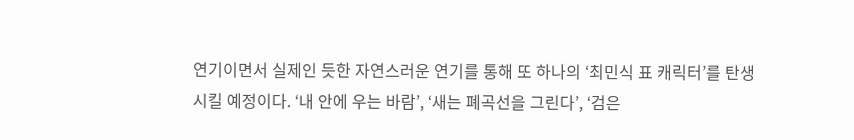연기이면서 실제인 듯한 자연스러운 연기를 통해 또 하나의 ‘최민식 표 캐릭터’를 탄생시킬 예정이다. ‘내 안에 우는 바람’, ‘새는 폐곡선을 그린다’, ‘검은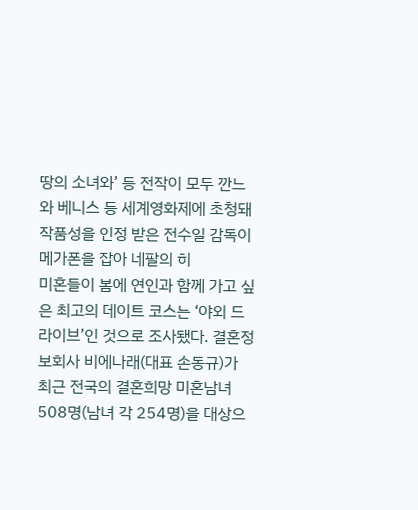땅의 소녀와’ 등 전작이 모두 깐느와 베니스 등 세계영화제에 초청돼 작품성을 인정 받은 전수일 감독이 메가폰을 잡아 네팔의 히
미혼들이 봄에 연인과 함께 가고 싶은 최고의 데이트 코스는 ‘야외 드라이브’인 것으로 조사됐다. 결혼정보회사 비에나래(대표 손동규)가 최근 전국의 결혼희망 미혼남녀 508명(남녀 각 254명)을 대상으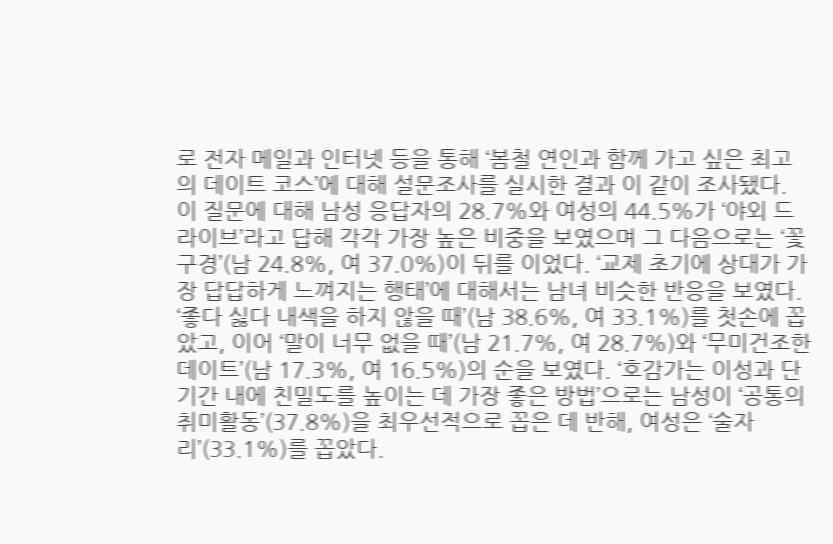로 전자 메일과 인터넷 등을 통해 ‘봄철 연인과 함께 가고 싶은 최고의 데이트 코스’에 대해 설문조사를 실시한 결과 이 같이 조사됐다. 이 질문에 대해 남성 응답자의 28.7%와 여성의 44.5%가 ‘야외 드라이브’라고 답해 각각 가장 높은 비중을 보였으며 그 다음으로는 ‘꽃 구경’(남 24.8%, 여 37.0%)이 뒤를 이었다. ‘교제 초기에 상대가 가장 답답하게 느껴지는 행태’에 대해서는 남녀 비슷한 반응을 보였다. ‘좋다 싫다 내색을 하지 않을 때’(남 38.6%, 여 33.1%)를 첫손에 꼽았고, 이어 ‘말이 너무 없을 때’(남 21.7%, 여 28.7%)와 ‘무미건조한 데이트’(남 17.3%, 여 16.5%)의 순을 보였다. ‘호감가는 이성과 단기간 내에 친밀도를 높이는 데 가장 좋은 방법’으로는 남성이 ‘공통의 취미활동’(37.8%)을 최우선적으로 꼽은 데 반해, 여성은 ‘술자리’(33.1%)를 꼽았다.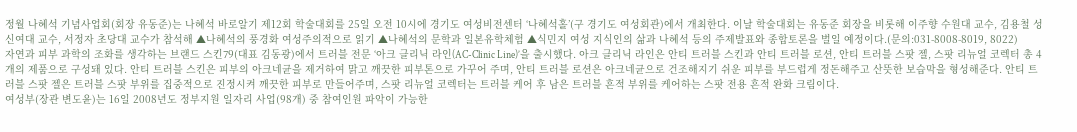정월 나혜석 기념사업회(회장 유동준)는 나혜석 바로알기 제12회 학술대회를 25일 오전 10시에 경기도 여성비전센터 ‘나혜석홀’(구 경기도 여성회관)에서 개최한다. 이날 학술대회는 유동준 회장을 비롯해 이주향 수원대 교수, 김용철 성신여대 교수, 서정자 초당대 교수가 참석해 ▲나혜석의 풍경화 여성주의적으로 읽기 ▲나혜석의 문학과 일본유학체험 ▲식민지 여성 지식인의 삶과 나혜석 등의 주제발표와 종합토론을 벌일 예정이다.(문의:031-8008-8019, 8022)
자연과 피부 과학의 조화를 생각하는 브랜드 스킨79(대표 김동광)에서 트러블 전문 ‘아크 클리닉 라인(AC-Clinic Line)’을 출시했다. 아크 클리닉 라인은 안티 트러블 스킨과 안티 트러블 로션, 안티 트러블 스팟 젤, 스팟 리뉴얼 코렉터 총 4개의 제품으로 구성돼 있다. 안티 트러블 스킨은 피부의 아크네균을 제거하여 맑고 깨끗한 피부톤으로 가꾸어 주며, 안티 트러블 로션은 아크네균으로 건조해지기 쉬운 피부를 부드럽게 정돈해주고 산뜻한 보습막을 형성해준다. 안티 트러블 스팟 젤은 트러블 스팟 부위를 집중적으로 진정시켜 깨끗한 피부로 만들어주며, 스팟 리뉴얼 코렉터는 트러블 케어 후 남은 트러블 흔적 부위를 케어하는 스팟 전용 흔적 완화 크림이다.
여성부(장관 변도윤)는 16일 2008년도 정부지원 일자리 사업(98개) 중 참여인원 파악이 가능한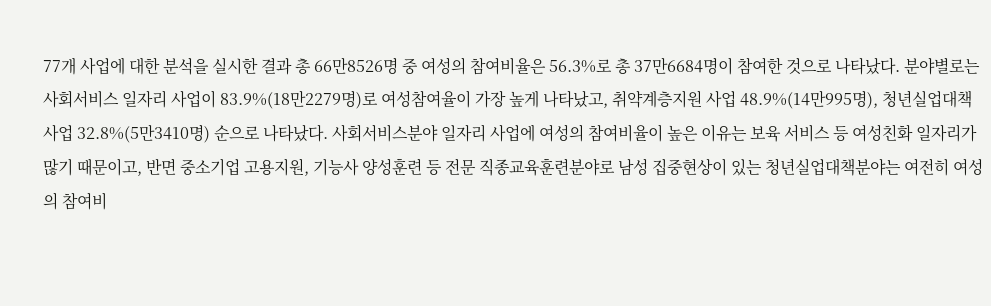77개 사업에 대한 분석을 실시한 결과 총 66만8526명 중 여성의 참여비율은 56.3%로 총 37만6684명이 참여한 것으로 나타났다. 분야별로는 사회서비스 일자리 사업이 83.9%(18만2279명)로 여성참여율이 가장 높게 나타났고, 취약계층지원 사업 48.9%(14만995명), 청년실업대책 사업 32.8%(5만3410명) 순으로 나타났다. 사회서비스분야 일자리 사업에 여성의 참여비율이 높은 이유는 보육 서비스 등 여성친화 일자리가 많기 때문이고, 반면 중소기업 고용지원, 기능사 양성훈련 등 전문 직종교육훈련분야로 남성 집중현상이 있는 청년실업대책분야는 여전히 여성의 참여비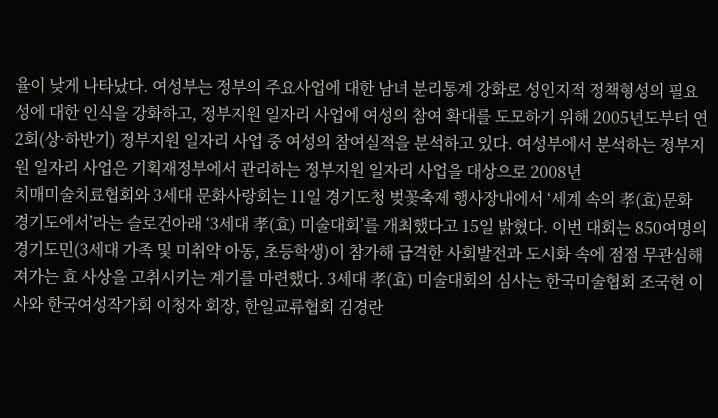율이 낮게 나타났다. 여성부는 정부의 주요사업에 대한 남녀 분리통계 강화로 성인지적 정책형성의 필요성에 대한 인식을 강화하고, 정부지원 일자리 사업에 여성의 참여 확대를 도모하기 위해 2005년도부터 연 2회(상·하반기) 정부지원 일자리 사업 중 여성의 참여실적을 분석하고 있다. 여성부에서 분석하는 정부지원 일자리 사업은 기획재정부에서 관리하는 정부지원 일자리 사업을 대상으로 2008년
치매미술치료협회와 3세대 문화사랑회는 11일 경기도청 벚꽃축제 행사장내에서 ‘세계 속의 孝(효)문화 경기도에서’라는 슬로건아래 ‘3세대 孝(효) 미술대회’를 개최했다고 15일 밝혔다. 이번 대회는 850여명의 경기도민(3세대 가족 및 미취약 아동, 초등학생)이 참가해 급격한 사회발전과 도시화 속에 점점 무관심해져가는 효 사상을 고취시키는 계기를 마련했다. 3세대 孝(효) 미술대회의 심사는 한국미술협회 조국현 이사와 한국여성작가회 이청자 회장, 한일교류협회 김경란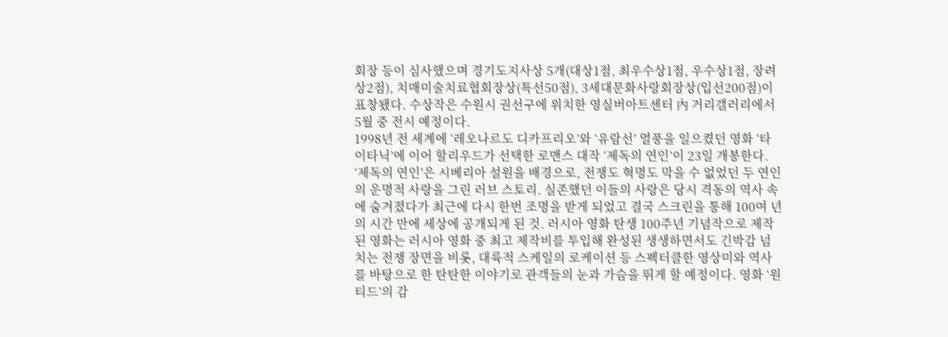회장 등이 심사했으며 경기도지사상 5개(대상1점, 최우수상1점, 우수상1점, 장려상2점), 치매미술치료협회장상(특선50점), 3세대문화사랑회장상(입선200점)이 표창됐다. 수상작은 수원시 권선구에 위치한 영실버아트센터 內 거리갤러리에서 5월 중 전시 예정이다.
1998년 전 세계에 ‘레오나르도 디카프리오’와 ‘유람선’ 열풍을 일으켰던 영화 ‘타이타닉’에 이어 할리우드가 선택한 로맨스 대작 ‘제독의 연인’이 23일 개봉한다. ‘제독의 연인’은 시베리아 설원을 배경으로, 전쟁도 혁명도 막을 수 없었던 두 연인의 운명적 사랑을 그린 러브 스토리. 실존했던 이들의 사랑은 당시 격동의 역사 속에 숨겨졌다가 최근에 다시 한번 조명을 받게 되었고 결국 스크린을 통해 100여 년의 시간 만에 세상에 공개되게 된 것. 러시아 영화 탄생 100주년 기념작으로 제작된 영화는 러시아 영화 중 최고 제작비를 투입해 완성된 생생하면서도 긴박감 넘치는 전쟁 장면을 비롯, 대륙적 스케일의 로케이션 등 스펙터클한 영상미와 역사를 바탕으로 한 탄탄한 이야기로 관객들의 눈과 가슴을 뛰게 할 예정이다. 영화 ‘원티드’의 감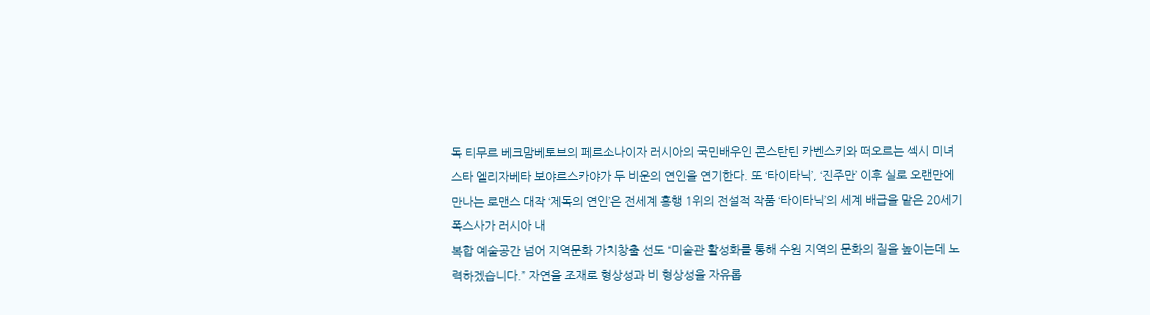독 티무르 베크맘베토브의 페르소나이자 러시아의 국민배우인 콘스탄틴 카벤스키와 떠오르는 섹시 미녀 스타 엘리자베타 보야르스카야가 두 비운의 연인을 연기한다. 또 ‘타이타닉’, ‘진주만’ 이후 실로 오랜만에 만나는 로맨스 대작 ‘제독의 연인’은 전세계 흥행 1위의 전설적 작품 ‘타이타닉’의 세계 배급을 맡은 20세기 폭스사가 러시아 내
복합 예술공간 넘어 지역문화 가치창출 선도 “미술관 활성화를 통해 수원 지역의 문화의 질을 높이는데 노력하겠습니다.” 자연을 조재로 형상성과 비 형상성을 자유롭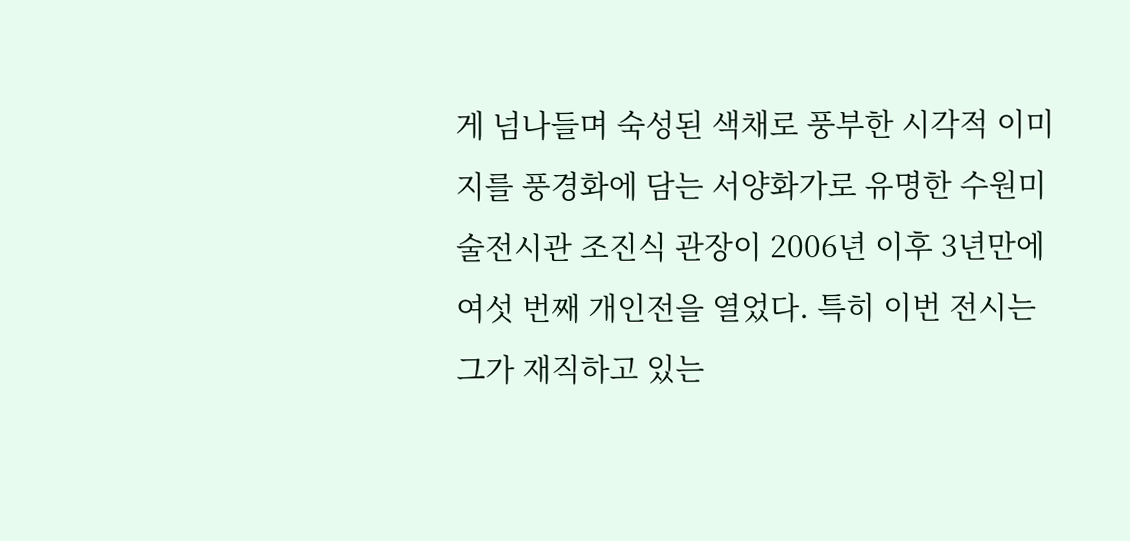게 넘나들며 숙성된 색채로 풍부한 시각적 이미지를 풍경화에 담는 서양화가로 유명한 수원미술전시관 조진식 관장이 2006년 이후 3년만에 여섯 번째 개인전을 열었다. 특히 이번 전시는 그가 재직하고 있는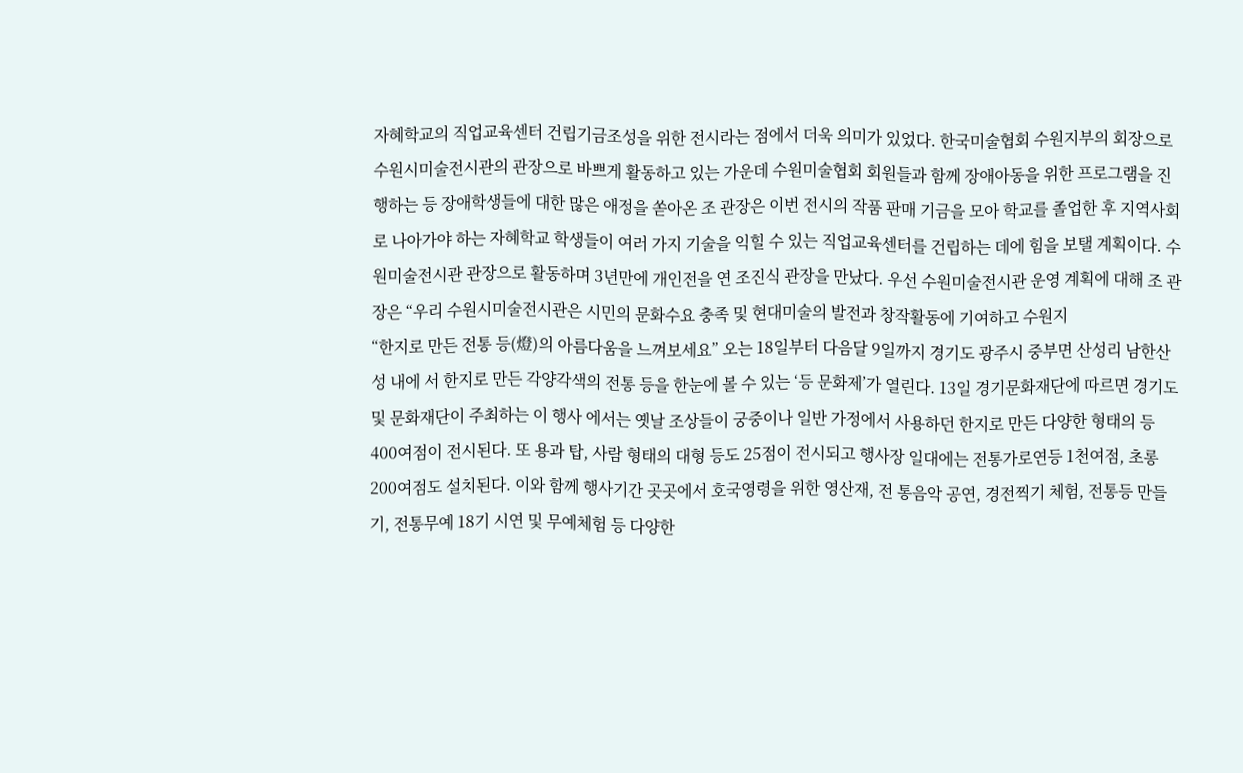자혜학교의 직업교육센터 건립기금조성을 위한 전시라는 점에서 더욱 의미가 있었다. 한국미술협회 수원지부의 회장으로 수원시미술전시관의 관장으로 바쁘게 활동하고 있는 가운데 수원미술협회 회원들과 함께 장애아동을 위한 프로그램을 진행하는 등 장애학생들에 대한 많은 애정을 쏟아온 조 관장은 이번 전시의 작품 판매 기금을 모아 학교를 졸업한 후 지역사회로 나아가야 하는 자혜학교 학생들이 여러 가지 기술을 익힐 수 있는 직업교육센터를 건립하는 데에 힘을 보탤 계획이다. 수원미술전시관 관장으로 활동하며 3년만에 개인전을 연 조진식 관장을 만났다. 우선 수원미술전시관 운영 계획에 대해 조 관장은 “우리 수원시미술전시관은 시민의 문화수요 충족 및 현대미술의 발전과 창작활동에 기여하고 수원지
“한지로 만든 전통 등(燈)의 아름다움을 느껴보세요” 오는 18일부터 다음달 9일까지 경기도 광주시 중부면 산성리 남한산성 내에 서 한지로 만든 각양각색의 전통 등을 한눈에 볼 수 있는 ‘등 문화제’가 열린다. 13일 경기문화재단에 따르면 경기도 및 문화재단이 주최하는 이 행사 에서는 옛날 조상들이 궁중이나 일반 가정에서 사용하던 한지로 만든 다양한 형태의 등 400여점이 전시된다. 또 용과 탑, 사람 형태의 대형 등도 25점이 전시되고 행사장 일대에는 전통가로연등 1천여점, 초롱 200여점도 설치된다. 이와 함께 행사기간 곳곳에서 호국영령을 위한 영산재, 전 통음악 공연, 경전찍기 체험, 전통등 만들기, 전통무예 18기 시연 및 무예체험 등 다양한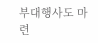부대행사도 마련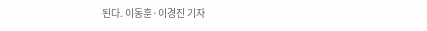된다. 이동훈·이경진 기자